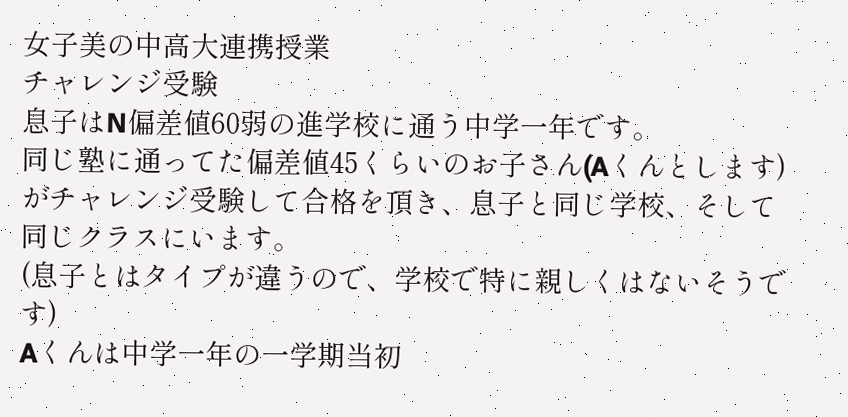女子美の中高大連携授業
チャレンジ受験
息子はN偏差値60弱の進学校に通う中学一年です。
同じ塾に通ってた偏差値45くらいのお子さん(Aくんとします)がチャレンジ受験して合格を頂き、息子と同じ学校、そして同じクラスにいます。
(息子とはタイプが違うので、学校で特に親しくはないそうです)
Aくんは中学一年の一学期当初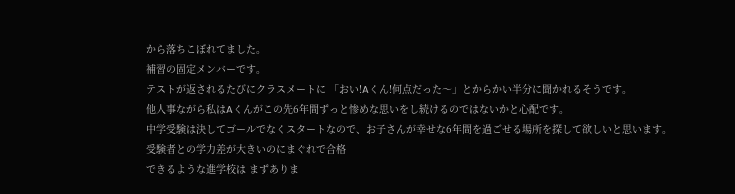から落ちこぼれてました。
補習の固定メンバーです。
テストが返されるたびにクラスメートに 「おい!Aくん!何点だった〜」とからかい半分に聞かれるそうです。
他人事ながら私はAくんがこの先6年間ずっと惨めな思いをし続けるのではないかと心配です。
中学受験は決してゴールでなくスタートなので、お子さんが幸せな6年間を過ごせる場所を探して欲しいと思います。
受験者との学力差が大きいのにまぐれで合格
できるような進学校は まずありま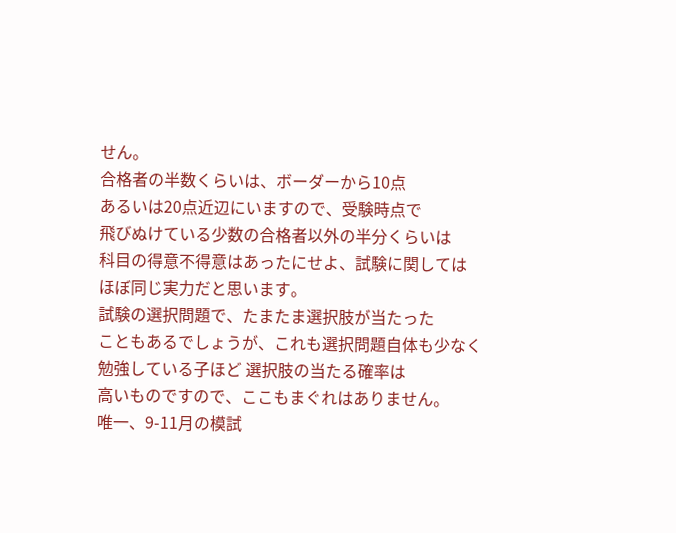せん。
合格者の半数くらいは、ボーダーから10点
あるいは20点近辺にいますので、受験時点で
飛びぬけている少数の合格者以外の半分くらいは
科目の得意不得意はあったにせよ、試験に関しては
ほぼ同じ実力だと思います。
試験の選択問題で、たまたま選択肢が当たった
こともあるでしょうが、これも選択問題自体も少なく
勉強している子ほど 選択肢の当たる確率は
高いものですので、ここもまぐれはありません。
唯一、9-11月の模試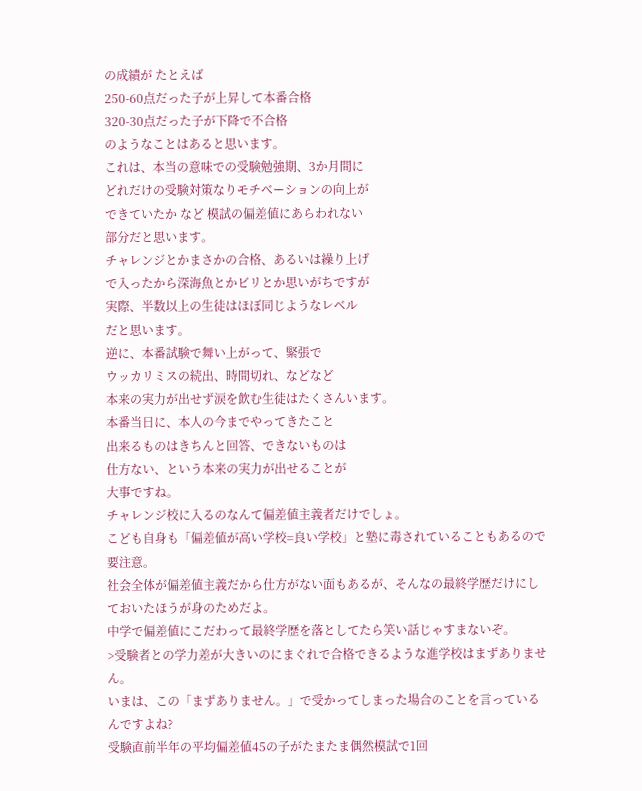の成績が たとえば
250-60点だった子が上昇して本番合格
320-30点だった子が下降で不合格
のようなことはあると思います。
これは、本当の意味での受験勉強期、3か月間に
どれだけの受験対策なりモチベーションの向上が
できていたか など 模試の偏差値にあらわれない
部分だと思います。
チャレンジとかまさかの合格、あるいは繰り上げ
で入ったから深海魚とかビリとか思いがちですが
実際、半数以上の生徒はほぼ同じようなレベル
だと思います。
逆に、本番試験で舞い上がって、緊張で
ウッカリミスの続出、時間切れ、などなど
本来の実力が出せず涙を飲む生徒はたくさんいます。
本番当日に、本人の今までやってきたこと
出来るものはきちんと回答、できないものは
仕方ない、という本来の実力が出せることが
大事ですね。
チャレンジ校に入るのなんて偏差値主義者だけでしょ。
こども自身も「偏差値が高い学校=良い学校」と塾に毒されていることもあるので要注意。
社会全体が偏差値主義だから仕方がない面もあるが、そんなの最終学歴だけにしておいたほうが身のためだよ。
中学で偏差値にこだわって最終学歴を落としてたら笑い話じゃすまないぞ。
>受験者との学力差が大きいのにまぐれで合格できるような進学校はまずありません。
いまは、この「まずありません。」で受かってしまった場合のことを言っているんですよね?
受験直前半年の平均偏差値45の子がたまたま偶然模試で1回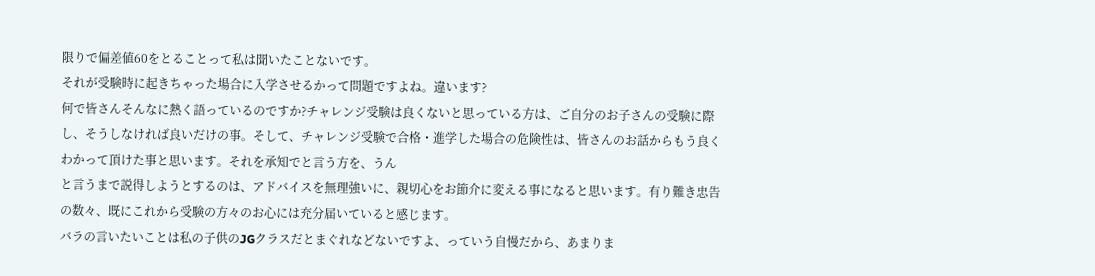限りで偏差値60をとることって私は聞いたことないです。
それが受験時に起きちゃった場合に入学させるかって問題ですよね。違います?
何で皆さんそんなに熱く語っているのですか?チャレンジ受験は良くないと思っている方は、ご自分のお子さんの受験に際し、そうしなければ良いだけの事。そして、チャレンジ受験で合格・進学した場合の危険性は、皆さんのお話からもう良くわかって頂けた事と思います。それを承知でと言う方を、うん
と言うまで説得しようとするのは、アドバイスを無理強いに、親切心をお節介に変える事になると思います。有り難き忠告の数々、既にこれから受験の方々のお心には充分届いていると感じます。
バラの言いたいことは私の子供のJGクラスだとまぐれなどないですよ、っていう自慢だから、あまりま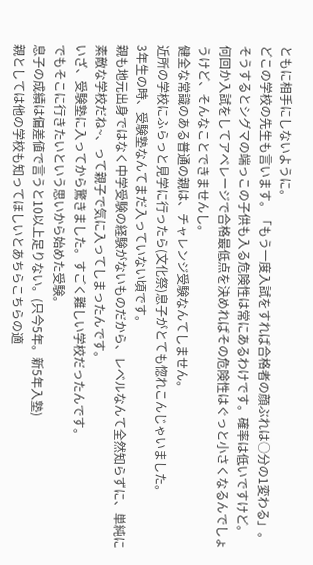ともに相手にしないように。
どこの学校の先生も言います。「もう一度入試をすれば合格者の顔ぶれは○分の1変わる」。
そうするとシグマの端っこの子供も入る危険性は常にあるわけです。確率は低いですけど。
何回か入試をしてアベレージで合格最低点を決めればその危険性はぐっと小さくなるんでしょうけど、そんなことできませんし。
健全な常識のある普通の親は、チャレンジ受験なんてしません。
近所の学校にふらっと見学に行ったら(文化祭)息子がとても惚れこんじゃいました。
3年生の時、受験塾なんてまだ入っていない頃です。
親も地元出身ではなく中学受験の経験がないものだから、レベルなんて全然知らずに、単純に素敵な学校だね~、って親子で気に入ってしまったんです。
いざ、受験塾に入ってから驚きました。すごく難しい学校だったんです。
でもそこに行きたいという思いから始めた受験。
息子の成績は偏差値で言うと10以上足りない。(只今5年。新5年入塾)
親としては他の学校も知ってほしいとあちらこちらの適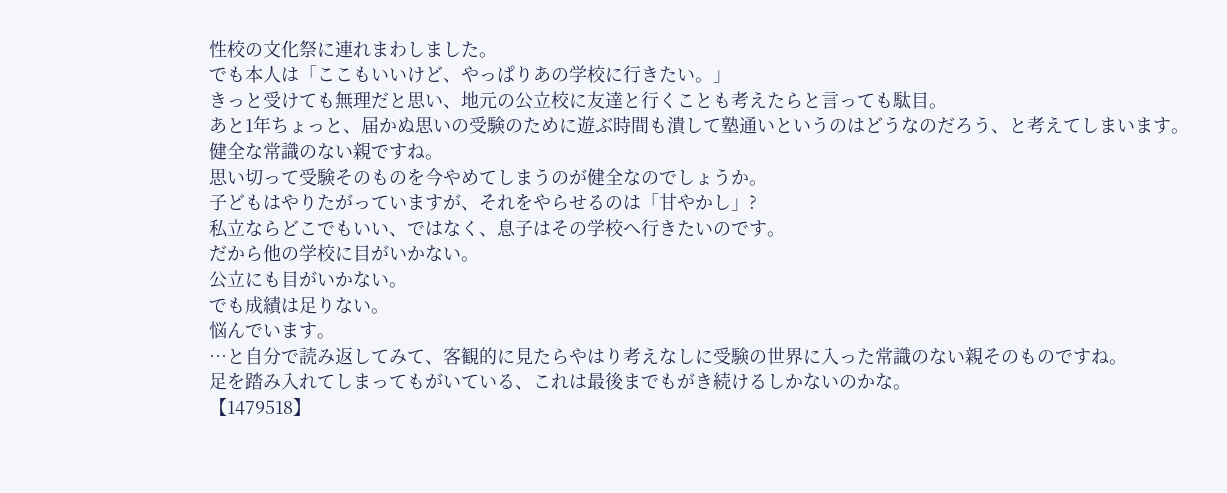性校の文化祭に連れまわしました。
でも本人は「ここもいいけど、やっぱりあの学校に行きたい。」
きっと受けても無理だと思い、地元の公立校に友達と行くことも考えたらと言っても駄目。
あと1年ちょっと、届かぬ思いの受験のために遊ぶ時間も潰して塾通いというのはどうなのだろう、と考えてしまいます。
健全な常識のない親ですね。
思い切って受験そのものを今やめてしまうのが健全なのでしょうか。
子どもはやりたがっていますが、それをやらせるのは「甘やかし」?
私立ならどこでもいい、ではなく、息子はその学校へ行きたいのです。
だから他の学校に目がいかない。
公立にも目がいかない。
でも成績は足りない。
悩んでいます。
…と自分で読み返してみて、客観的に見たらやはり考えなしに受験の世界に入った常識のない親そのものですね。
足を踏み入れてしまってもがいている、これは最後までもがき続けるしかないのかな。
【1479518】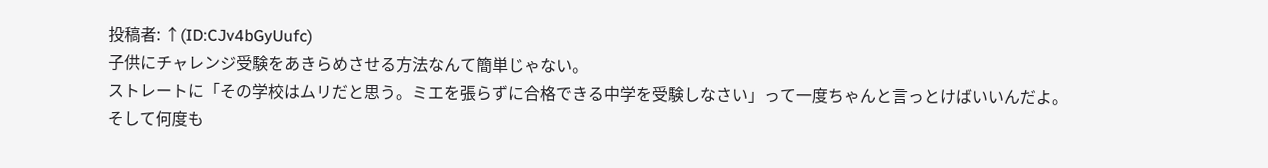投稿者: ↑(ID:CJv4bGyUufc)
子供にチャレンジ受験をあきらめさせる方法なんて簡単じゃない。
ストレートに「その学校はムリだと思う。ミエを張らずに合格できる中学を受験しなさい」って一度ちゃんと言っとけばいいんだよ。
そして何度も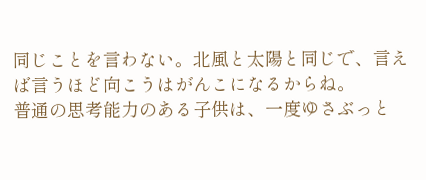同じことを言わない。北風と太陽と同じで、言えば言うほど向こうはがんこになるからね。
普通の思考能力のある子供は、一度ゆさぶっと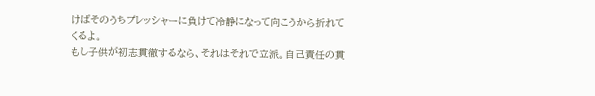けばそのうちプレッシャーに負けて冷静になって向こうから折れてくるよ。
もし子供が初志貫徹するなら、それはそれで立派。自己責任の貫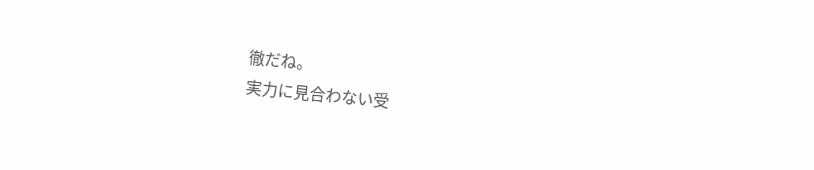徹だね。
実力に見合わない受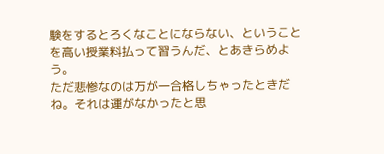験をするとろくなことにならない、ということを高い授業料払って習うんだ、とあきらめよう。
ただ悲惨なのは万が一合格しちゃったときだね。それは運がなかったと思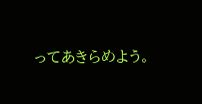ってあきらめよう。